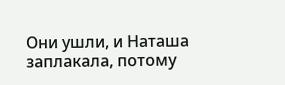Они ушли, и Наташа заплакала, потому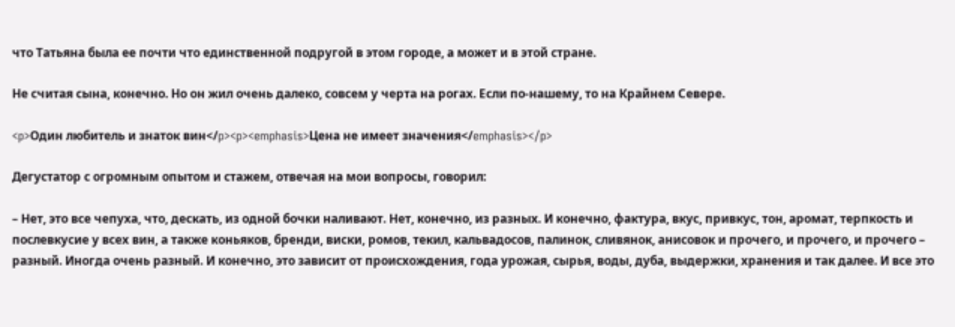что Татьяна была ее почти что единственной подругой в этом городе, а может и в этой стране.

Не считая сына, конечно. Но он жил очень далеко, совсем у черта на рогах. Если по-нашему, то на Крайнем Севере.

<p>Один любитель и знаток вин</p><p><emphasis>Цена не имеет значения</emphasis></p>

Дегустатор с огромным опытом и стажем, отвечая на мои вопросы, говорил:

– Нет, это все чепуха, что, дескать, из одной бочки наливают. Нет, конечно, из разных. И конечно, фактура, вкус, привкус, тон, аромат, терпкость и послевкусие у всех вин, а также коньяков, бренди, виски, ромов, текил, кальвадосов, палинок, сливянок, анисовок и прочего, и прочего, и прочего – разный. Иногда очень разный. И конечно, это зависит от происхождения, года урожая, сырья, воды, дуба, выдержки, хранения и так далее. И все это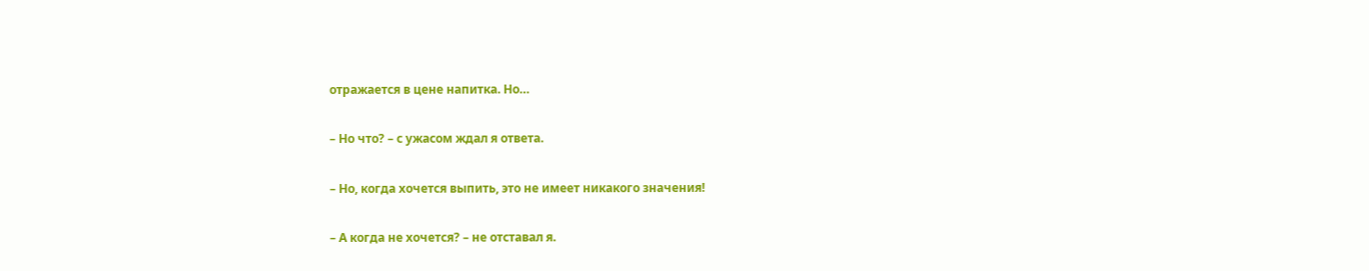отражается в цене напитка. Но…

– Но что? – с ужасом ждал я ответа.

– Но, когда хочется выпить, это не имеет никакого значения!

– А когда не хочется? – не отставал я.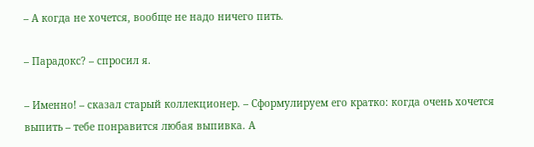– А когда не хочется, вообще не надо ничего пить.

– Парадокс? – спросил я.

– Именно! – сказал старый коллекционер. – Сформулируем его кратко: когда очень хочется выпить – тебе понравится любая выпивка. А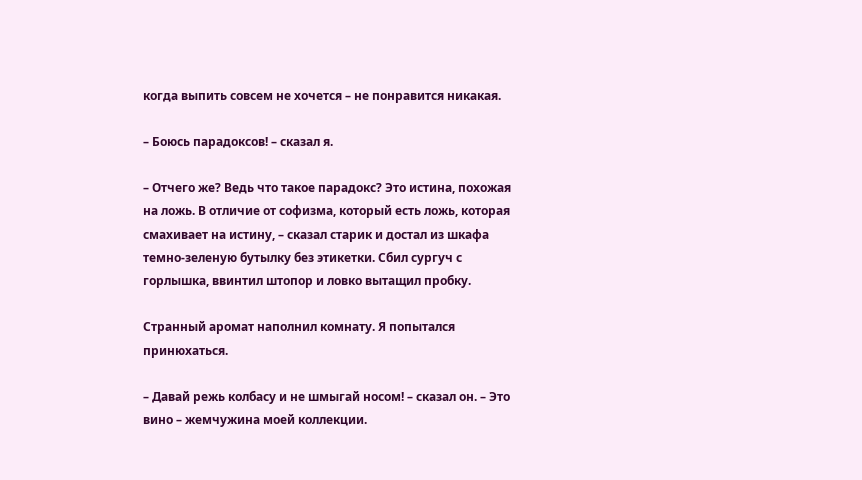когда выпить совсем не хочется – не понравится никакая.

– Боюсь парадоксов! – сказал я.

– Отчего же? Ведь что такое парадокс? Это истина, похожая на ложь. В отличие от софизма, который есть ложь, которая смахивает на истину, – сказал старик и достал из шкафа темно-зеленую бутылку без этикетки. Сбил сургуч с горлышка, ввинтил штопор и ловко вытащил пробку.

Странный аромат наполнил комнату. Я попытался принюхаться.

– Давай режь колбасу и не шмыгай носом! – сказал он. – Это вино – жемчужина моей коллекции.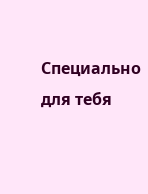Специально для тебя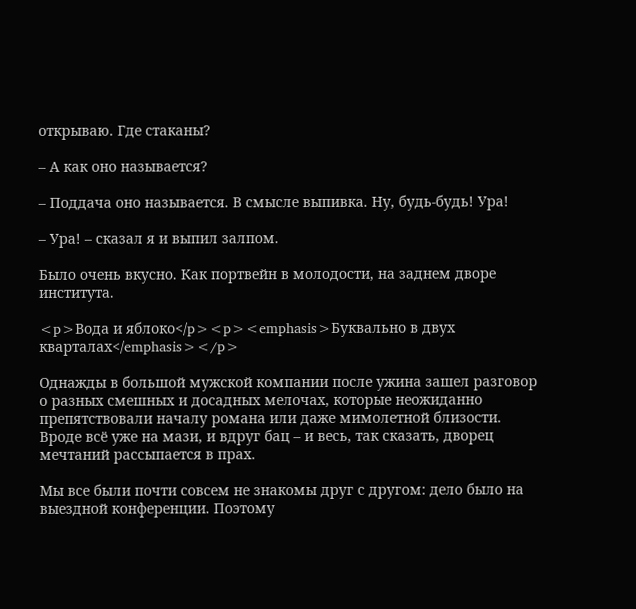открываю. Где стаканы?

– А как оно называется?

– Поддача оно называется. В смысле выпивка. Ну, будь-будь! Ура!

– Ура! – сказал я и выпил залпом.

Было очень вкусно. Как портвейн в молодости, на заднем дворе института.

<p>Вода и яблоко</p><p><emphasis>Буквально в двух кварталах</emphasis></p>

Однажды в большой мужской компании после ужина зашел разговор о разных смешных и досадных мелочах, которые неожиданно препятствовали началу романа или даже мимолетной близости. Вроде всё уже на мази, и вдруг бац – и весь, так сказать, дворец мечтаний рассыпается в прах.

Мы все были почти совсем не знакомы друг с другом: дело было на выездной конференции. Поэтому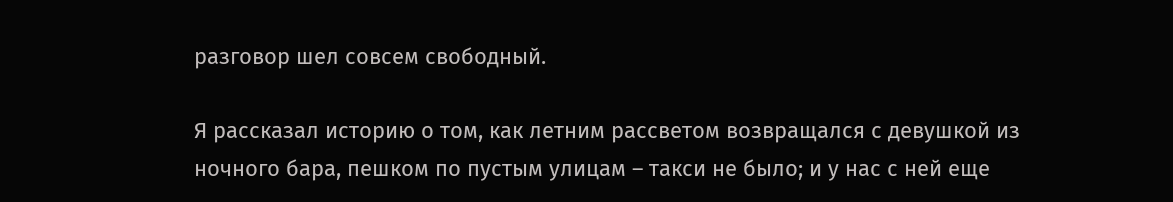разговор шел совсем свободный.

Я рассказал историю о том, как летним рассветом возвращался с девушкой из ночного бара, пешком по пустым улицам – такси не было; и у нас с ней еще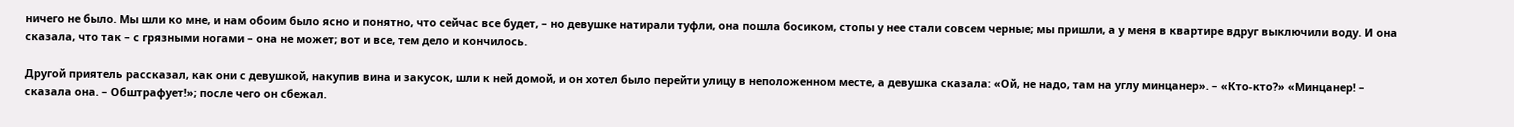ничего не было. Мы шли ко мне, и нам обоим было ясно и понятно, что сейчас все будет, – но девушке натирали туфли, она пошла босиком, стопы у нее стали совсем черные; мы пришли, а у меня в квартире вдруг выключили воду. И она сказала, что так – с грязными ногами – она не может; вот и все, тем дело и кончилось.

Другой приятель рассказал, как они с девушкой, накупив вина и закусок, шли к ней домой, и он хотел было перейти улицу в неположенном месте, а девушка сказала: «Ой, не надо, там на углу минцанер». – «Кто-кто?» «Минцанер! – сказала она. – Обштрафует!»; после чего он сбежал.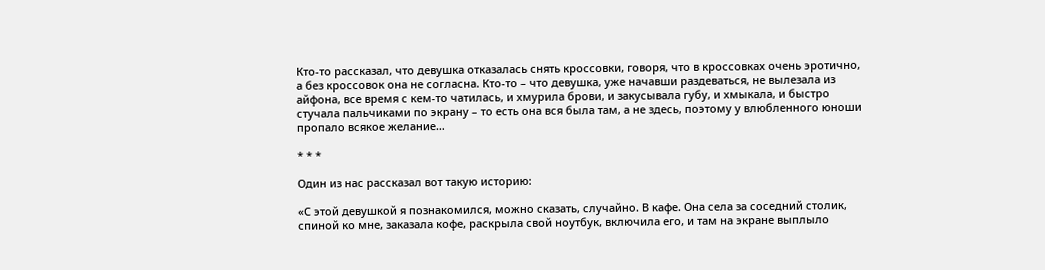Кто-то рассказал, что девушка отказалась снять кроссовки, говоря, что в кроссовках очень эротично, а без кроссовок она не согласна. Кто-то – что девушка, уже начавши раздеваться, не вылезала из айфона, все время с кем-то чатилась, и хмурила брови, и закусывала губу, и хмыкала, и быстро стучала пальчиками по экрану – то есть она вся была там, а не здесь, поэтому у влюбленного юноши пропало всякое желание…

* * *

Один из нас рассказал вот такую историю:

«С этой девушкой я познакомился, можно сказать, случайно. В кафе. Она села за соседний столик, спиной ко мне, заказала кофе, раскрыла свой ноутбук, включила его, и там на экране выплыло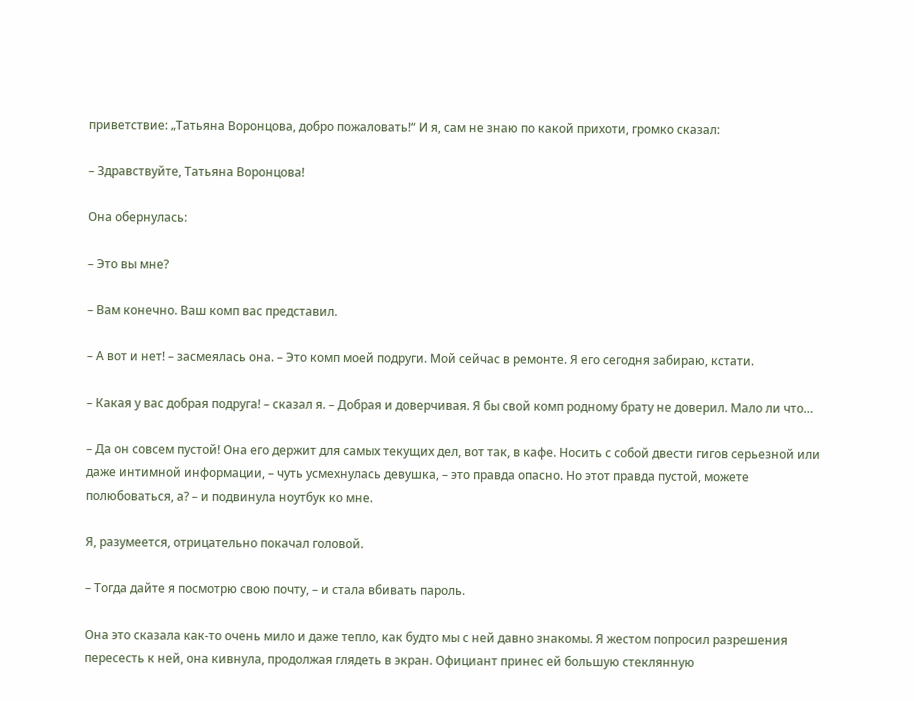приветствие: „Татьяна Воронцова, добро пожаловать!“ И я, сам не знаю по какой прихоти, громко сказал:

– Здравствуйте, Татьяна Воронцова!

Она обернулась:

– Это вы мне?

– Вам конечно. Ваш комп вас представил.

– А вот и нет! – засмеялась она. – Это комп моей подруги. Мой сейчас в ремонте. Я его сегодня забираю, кстати.

– Какая у вас добрая подруга! – сказал я. – Добрая и доверчивая. Я бы свой комп родному брату не доверил. Мало ли что…

– Да он совсем пустой! Она его держит для самых текущих дел, вот так, в кафе. Носить с собой двести гигов серьезной или даже интимной информации, – чуть усмехнулась девушка, – это правда опасно. Но этот правда пустой, можете полюбоваться, а? – и подвинула ноутбук ко мне.

Я, разумеется, отрицательно покачал головой.

– Тогда дайте я посмотрю свою почту, – и стала вбивать пароль.

Она это сказала как-то очень мило и даже тепло, как будто мы с ней давно знакомы. Я жестом попросил разрешения пересесть к ней, она кивнула, продолжая глядеть в экран. Официант принес ей большую стеклянную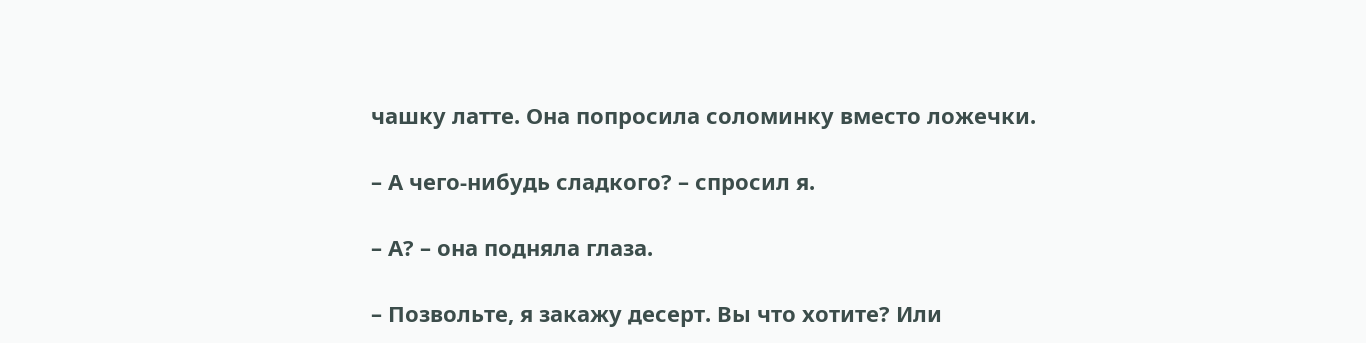чашку латте. Она попросила соломинку вместо ложечки.

– А чего-нибудь сладкого? – спросил я.

– А? – она подняла глаза.

– Позвольте, я закажу десерт. Вы что хотите? Или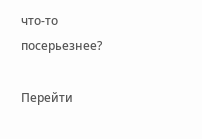что-то посерьезнее?

Перейти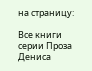на страницу:

Все книги серии Проза Дениса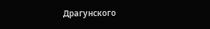Драгунского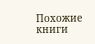Похожие книги